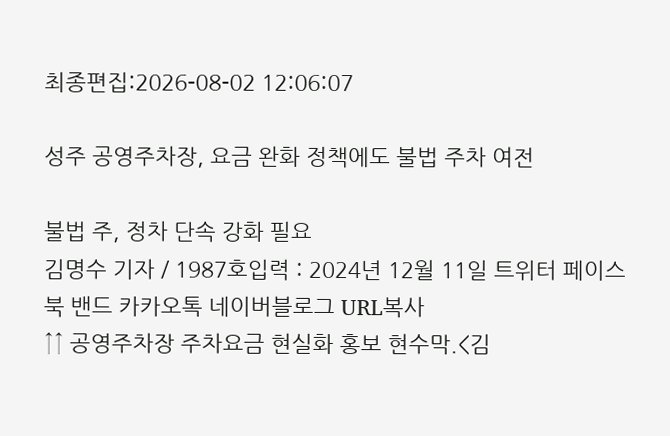최종편집:2026-08-02 12:06:07

성주 공영주차장, 요금 완화 정책에도 불법 주차 여전

불법 주, 정차 단속 강화 필요
김명수 기자 / 1987호입력 : 2024년 12월 11일 트위터 페이스북 밴드 카카오톡 네이버블로그 URL복사
↑↑ 공영주차장 주차요금 현실화 홍보 현수막.<김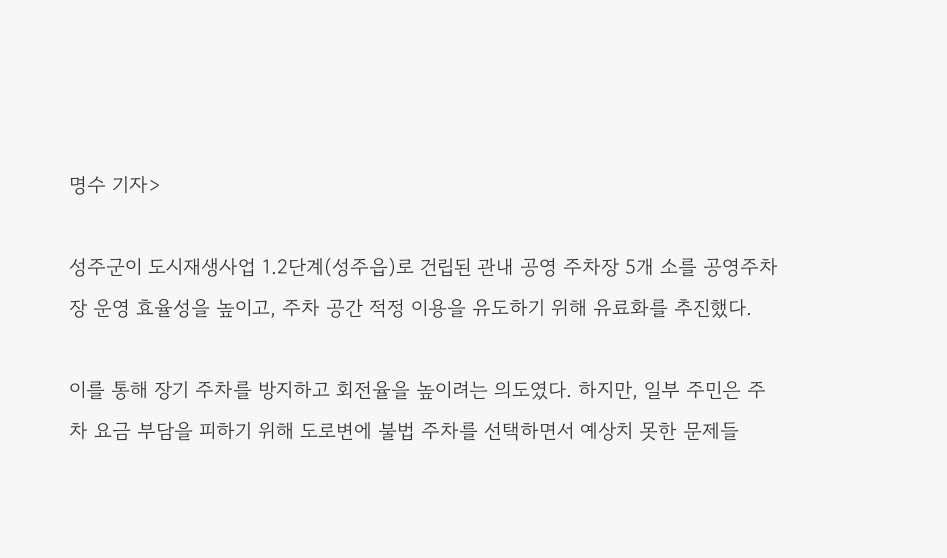명수 기자>

성주군이 도시재생사업 1.2단계(성주읍)로 건립된 관내 공영 주차장 5개 소를 공영주차장 운영 효율성을 높이고, 주차 공간 적정 이용을 유도하기 위해 유료화를 추진했다.

이를 통해 장기 주차를 방지하고 회전율을 높이려는 의도였다. 하지만, 일부 주민은 주차 요금 부담을 피하기 위해 도로변에 불법 주차를 선택하면서 예상치 못한 문제들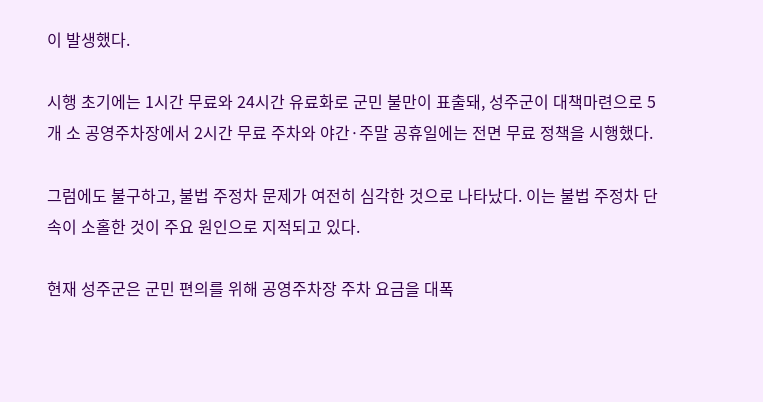이 발생했다.

시행 초기에는 1시간 무료와 24시간 유료화로 군민 불만이 표출돼, 성주군이 대책마련으로 5개 소 공영주차장에서 2시간 무료 주차와 야간·주말 공휴일에는 전면 무료 정책을 시행했다.

그럼에도 불구하고, 불법 주정차 문제가 여전히 심각한 것으로 나타났다. 이는 불법 주정차 단속이 소홀한 것이 주요 원인으로 지적되고 있다.

현재 성주군은 군민 편의를 위해 공영주차장 주차 요금을 대폭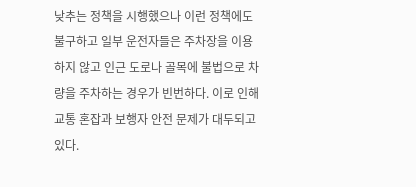낮추는 정책을 시행했으나 이런 정책에도 불구하고 일부 운전자들은 주차장을 이용하지 않고 인근 도로나 골목에 불법으로 차량을 주차하는 경우가 빈번하다. 이로 인해 교통 혼잡과 보행자 안전 문제가 대두되고 있다.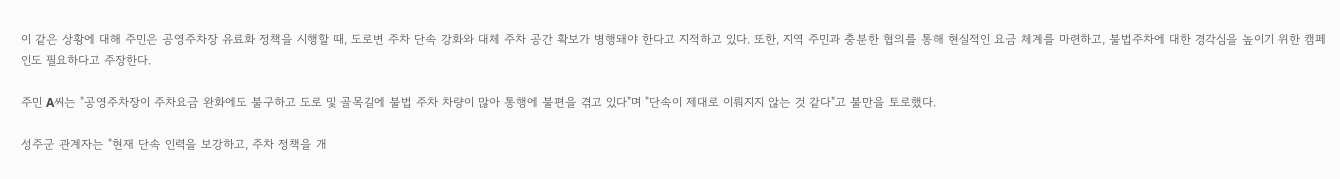이 같은 상황에 대해 주민은 공영주차장 유료화 정책을 시행할 때, 도로변 주차 단속 강화와 대체 주차 공간 확보가 병행돼야 한다고 지적하고 있다. 또한, 지역 주민과 충분한 협의를 통해 현실적인 요금 체계를 마련하고, 불법주차에 대한 경각심을 높이기 위한 캠페인도 필요하다고 주장한다.

주민 A씨는 "공영주차장이 주차요금 완화에도 불구하고 도로 및 골목길에 불법 주차 차량이 많아 통행에 불편을 겪고 있다"며 "단속이 제대로 이뤄지지 않는 것 같다"고 불만을 토로했다.

성주군 관계자는 "현재 단속 인력을 보강하고, 주차 정책을 개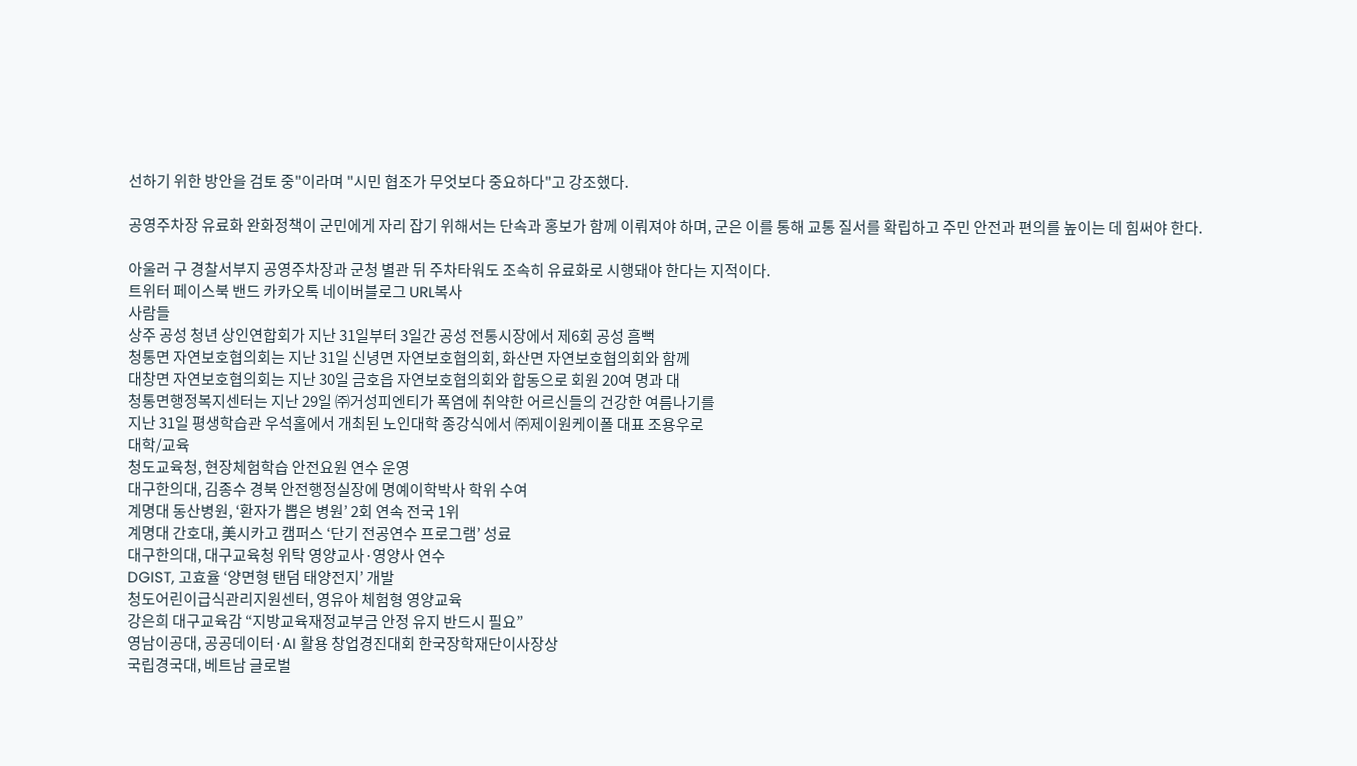선하기 위한 방안을 검토 중"이라며 "시민 협조가 무엇보다 중요하다"고 강조했다.

공영주차장 유료화 완화정책이 군민에게 자리 잡기 위해서는 단속과 홍보가 함께 이뤄져야 하며, 군은 이를 통해 교통 질서를 확립하고 주민 안전과 편의를 높이는 데 힘써야 한다.

아울러 구 경찰서부지 공영주차장과 군청 별관 뒤 주차타워도 조속히 유료화로 시행돼야 한다는 지적이다.
트위터 페이스북 밴드 카카오톡 네이버블로그 URL복사
사람들
상주 공성 청년 상인연합회가 지난 31일부터 3일간 공성 전통시장에서 제6회 공성 흠뻑
청통면 자연보호협의회는 지난 31일 신녕면 자연보호협의회, 화산면 자연보호협의회와 함께
대창면 자연보호협의회는 지난 30일 금호읍 자연보호협의회와 합동으로 회원 20여 명과 대
청통면행정복지센터는 지난 29일 ㈜거성피엔티가 폭염에 취약한 어르신들의 건강한 여름나기를
지난 31일 평생학습관 우석홀에서 개최된 노인대학 종강식에서 ㈜제이원케이폴 대표 조용우로
대학/교육
청도교육청, 현장체험학습 안전요원 연수 운영
대구한의대, 김종수 경북 안전행정실장에 명예이학박사 학위 수여
계명대 동산병원, ‘환자가 뽑은 병원’ 2회 연속 전국 1위
계명대 간호대, 美시카고 캠퍼스 ‘단기 전공연수 프로그램’ 성료
대구한의대, 대구교육청 위탁 영양교사·영양사 연수
DGIST, 고효율 ‘양면형 탠덤 태양전지’ 개발
청도어린이급식관리지원센터, 영유아 체험형 영양교육
강은희 대구교육감 “지방교육재정교부금 안정 유지 반드시 필요”
영남이공대, 공공데이터·AI 활용 창업경진대회 한국장학재단이사장상
국립경국대, 베트남 글로벌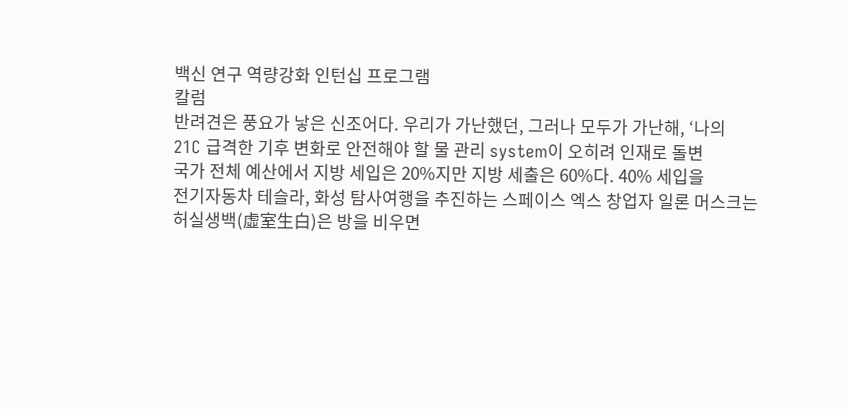백신 연구 역량강화 인턴십 프로그램
칼럼
반려견은 풍요가 낳은 신조어다. 우리가 가난했던, 그러나 모두가 가난해, ‘나의
21C 급격한 기후 변화로 안전해야 할 물 관리 system이 오히려 인재로 돌변
국가 전체 예산에서 지방 세입은 20%지만 지방 세출은 60%다. 40% 세입을
전기자동차 테슬라, 화성 탐사여행을 추진하는 스페이스 엑스 창업자 일론 머스크는
허실생백(虛室生白)은 방을 비우면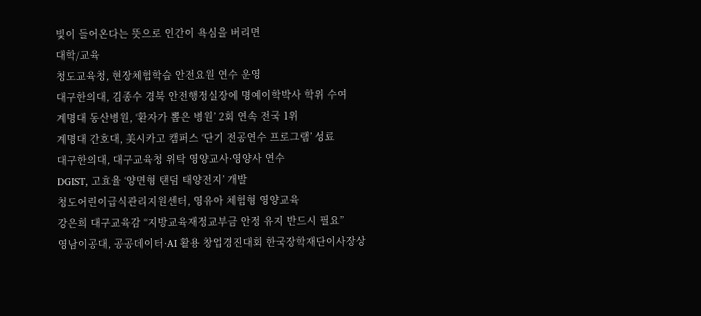빛이 들어온다는 뜻으로 인간이 욕심을 버리면
대학/교육
청도교육청, 현장체험학습 안전요원 연수 운영
대구한의대, 김종수 경북 안전행정실장에 명예이학박사 학위 수여
계명대 동산병원, ‘환자가 뽑은 병원’ 2회 연속 전국 1위
계명대 간호대, 美시카고 캠퍼스 ‘단기 전공연수 프로그램’ 성료
대구한의대, 대구교육청 위탁 영양교사·영양사 연수
DGIST, 고효율 ‘양면형 탠덤 태양전지’ 개발
청도어린이급식관리지원센터, 영유아 체험형 영양교육
강은희 대구교육감 “지방교육재정교부금 안정 유지 반드시 필요”
영남이공대, 공공데이터·AI 활용 창업경진대회 한국장학재단이사장상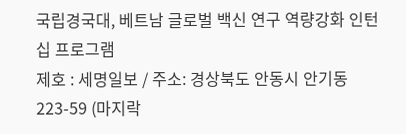국립경국대, 베트남 글로벌 백신 연구 역량강화 인턴십 프로그램
제호 : 세명일보 / 주소: 경상북도 안동시 안기동 223-59 (마지락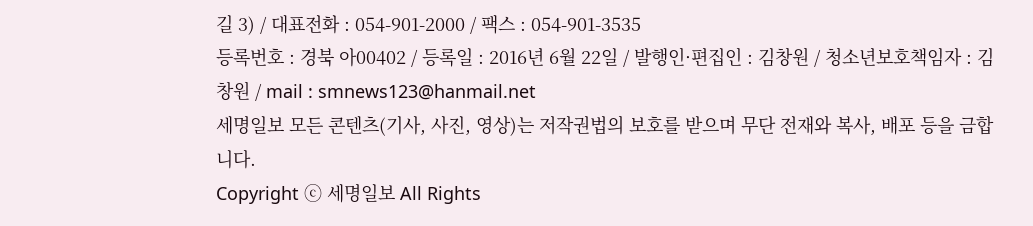길 3) / 대표전화 : 054-901-2000 / 팩스 : 054-901-3535
등록번호 : 경북 아00402 / 등록일 : 2016년 6월 22일 / 발행인·편집인 : 김창원 / 청소년보호책임자 : 김창원 / mail : smnews123@hanmail.net
세명일보 모든 콘텐츠(기사, 사진, 영상)는 저작권법의 보호를 받으며 무단 전재와 복사, 배포 등을 금합니다.
Copyright ⓒ 세명일보 All Rights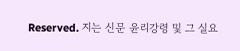Reserved. 지는 신문 윤리강령 및 그 실요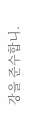강을 준수합니.